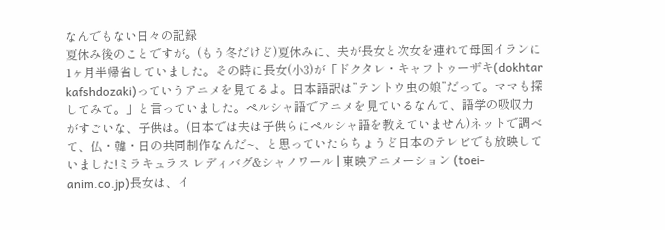なんでもない日々の記録
夏休み後のことですが。(もう冬だけど)夏休みに、夫が長女と次女を連れて母国イランに1ヶ月半帰省していました。その時に長女(小3)が「ドクタレ・キャフトゥーザキ(dokhtar kafshdozaki)っていうアニメを見てるよ。日本語訳は”テントウ虫の娘”だって。ママも探してみて。」と言っていました。ペルシャ語でアニメを見ているなんて、語学の吸収力がすごいな、子供は。(日本では夫は子供らにペルシャ語を教えていません)ネットで調べて、仏・韓・日の共同制作なんだ~、と思っていたらちょうど日本のテレビでも放映していました!ミラキュラス レディバグ&シャノワール | 東映アニメーション (toei-anim.co.jp)長女は、イ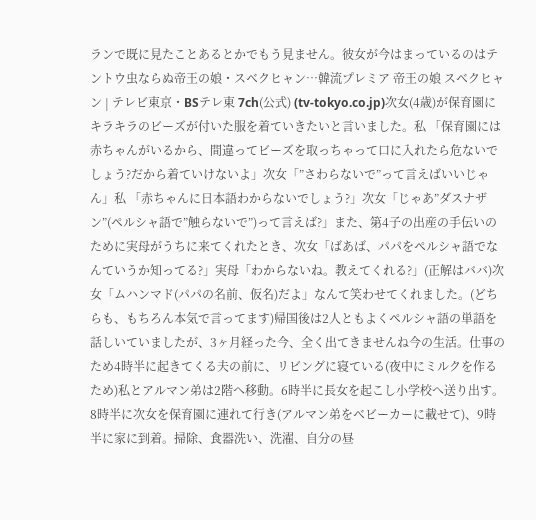ランで既に見たことあるとかでもう見ません。彼女が今はまっているのはテントウ虫ならぬ帝王の娘・スベクヒャン…韓流プレミア 帝王の娘 スベクヒャン | テレビ東京・BSテレ東 7ch(公式) (tv-tokyo.co.jp)次女(4歳)が保育園にキラキラのビーズが付いた服を着ていきたいと言いました。私 「保育園には赤ちゃんがいるから、間違ってビーズを取っちゃって口に入れたら危ないでしょう?だから着ていけないよ」次女「”さわらないで”って言えばいいじゃん」私 「赤ちゃんに日本語わからないでしょう?」次女「じゃあ”ダスナザン”(ペルシャ語で”触らないで”)って言えば?」また、第4子の出産の手伝いのために実母がうちに来てくれたとき、次女「ばあば、パパをペルシャ語でなんていうか知ってる?」実母「わからないね。教えてくれる?」(正解はババ)次女「ムハンマド(パパの名前、仮名)だよ」なんて笑わせてくれました。(どちらも、もちろん本気で言ってます)帰国後は2人ともよくペルシャ語の単語を話しいていましたが、3ヶ月経った今、全く出てきませんね今の生活。仕事のため4時半に起きてくる夫の前に、リビングに寝ている(夜中にミルクを作るため)私とアルマン弟は2階へ移動。6時半に長女を起こし小学校へ送り出す。8時半に次女を保育園に連れて行き(アルマン弟をベビーカーに載せて)、9時半に家に到着。掃除、食器洗い、洗濯、自分の昼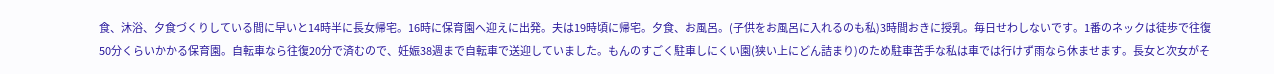食、沐浴、夕食づくりしている間に早いと14時半に長女帰宅。16時に保育園へ迎えに出発。夫は19時頃に帰宅。夕食、お風呂。(子供をお風呂に入れるのも私)3時間おきに授乳。毎日せわしないです。1番のネックは徒歩で往復50分くらいかかる保育園。自転車なら往復20分で済むので、妊娠38週まで自転車で送迎していました。もんのすごく駐車しにくい園(狭い上にどん詰まり)のため駐車苦手な私は車では行けず雨なら休ませます。長女と次女がそ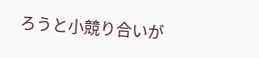ろうと小競り合いが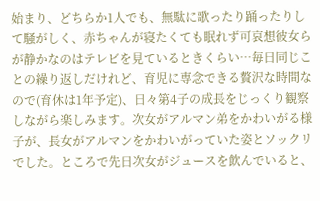始まり、どちらか1人でも、無駄に歌ったり踊ったりして騒がしく、赤ちゃんが寝たくても眠れず可哀想彼女らが静かなのはテレビを見ているときくらい…毎日同じことの繰り返しだけれど、育児に専念できる贅沢な時間なので(育休は1年予定)、日々第4子の成長をじっくり観察しながら楽しみます。次女がアルマン弟をかわいがる様子が、長女がアルマンをかわいがっていた姿とソックリでした。ところで先日次女がジュースを飲んでいると、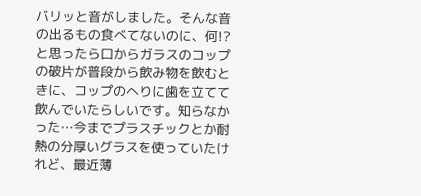バリッと音がしました。そんな音の出るもの食べてないのに、何!?と思ったら口からガラスのコップの破片が普段から飲み物を飲むときに、コップのへりに歯を立てて飲んでいたらしいです。知らなかった…今までプラスチックとか耐熱の分厚いグラスを使っていたけれど、最近薄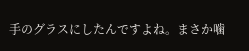手のグラスにしたんですよね。まさか噛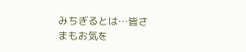みちぎるとは…皆さまもお気を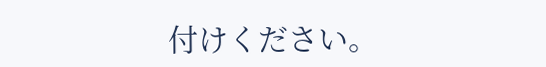付けください。